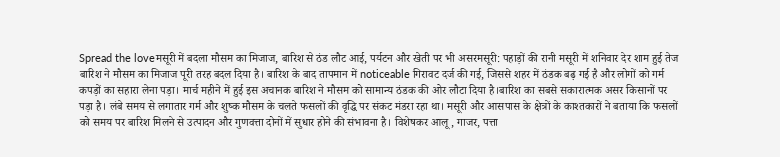Spread the loveमसूरी में बदला मौसम का मिजाज, बारिश से ठंड लौट आई, पर्यटन और खेती पर भी असरमसूरी: पहाड़ों की रानी मसूरी में शनिवार देर शाम हुई तेज बारिश ने मौसम का मिजाज पूरी तरह बदल दिया है। बारिश के बाद तापमान में noticeable गिरावट दर्ज की गई, जिससे शहर में ठंडक बढ़ गई है और लोगों को गर्म कपड़ों का सहारा लेना पड़ा। मार्च महीने में हुई इस अचानक बारिश ने मौसम को सामान्य ठंडक की ओर लौटा दिया है।बारिश का सबसे सकारात्मक असर किसानों पर पड़ा है। लंबे समय से लगातार गर्म और शुष्क मौसम के चलते फसलों की वृद्धि पर संकट मंडरा रहा था। मसूरी और आसपास के क्षेत्रों के काश्तकारों ने बताया कि फसलों को समय पर बारिश मिलने से उत्पादन और गुणवत्ता दोनों में सुधार होने की संभावना है। विशेषकर आलू, गाजर, पत्ता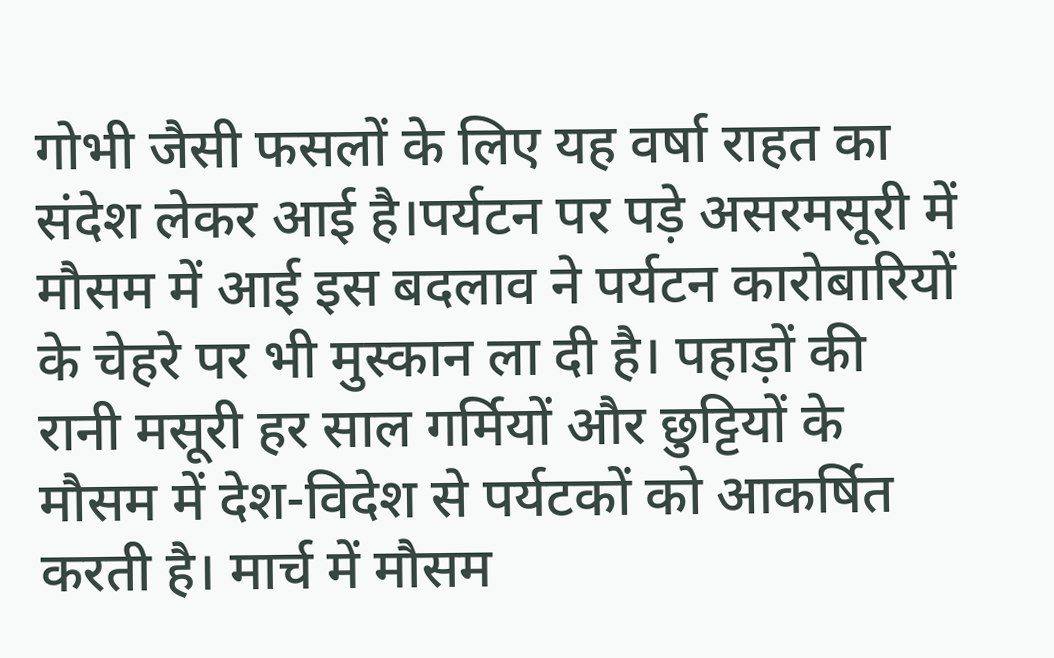गोभी जैसी फसलों के लिए यह वर्षा राहत का संदेश लेकर आई है।पर्यटन पर पड़े असरमसूरी में मौसम में आई इस बदलाव ने पर्यटन कारोबारियों के चेहरे पर भी मुस्कान ला दी है। पहाड़ों की रानी मसूरी हर साल गर्मियों और छुट्टियों के मौसम में देश-विदेश से पर्यटकों को आकर्षित करती है। मार्च में मौसम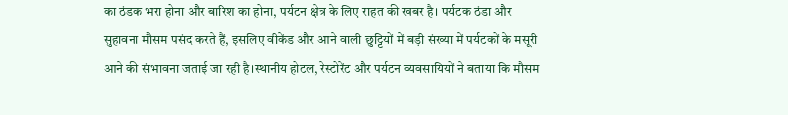का ठंडक भरा होना और बारिश का होना, पर्यटन क्षेत्र के लिए राहत की खबर है। पर्यटक ठंडा और सुहावना मौसम पसंद करते हैं, इसलिए वीकेंड और आने वाली छुट्टियों में बड़ी संख्या में पर्यटकों के मसूरी आने की संभावना जताई जा रही है।स्थानीय होटल, रेस्टोरेंट और पर्यटन व्यवसायियों ने बताया कि मौसम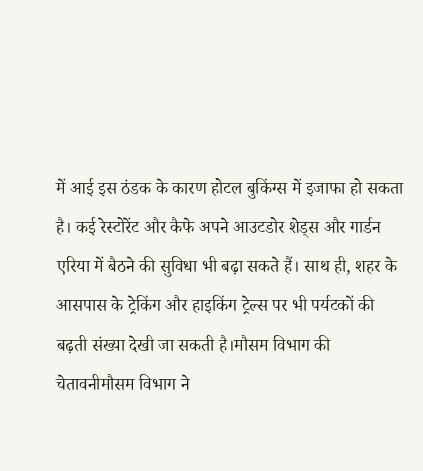में आई इस ठंडक के कारण होटल बुकिंग्स में इजाफा हो सकता है। कई रेस्टोरेंट और कैफे अपने आउटडोर शेड्स और गार्डन एरिया में बैठने की सुविधा भी बढ़ा सकते हैं। साथ ही, शहर के आसपास के ट्रेकिंग और हाइकिंग ट्रेल्स पर भी पर्यटकों की बढ़ती संख्या देखी जा सकती है।मौसम विभाग की चेतावनीमौसम विभाग ने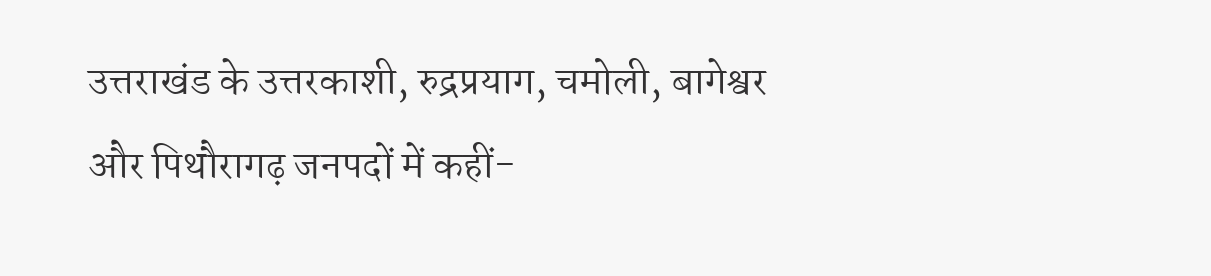उत्तराखंड के उत्तरकाशी, रुद्रप्रयाग, चमोली, बागेश्वर और पिथौरागढ़ जनपदों में कहीं-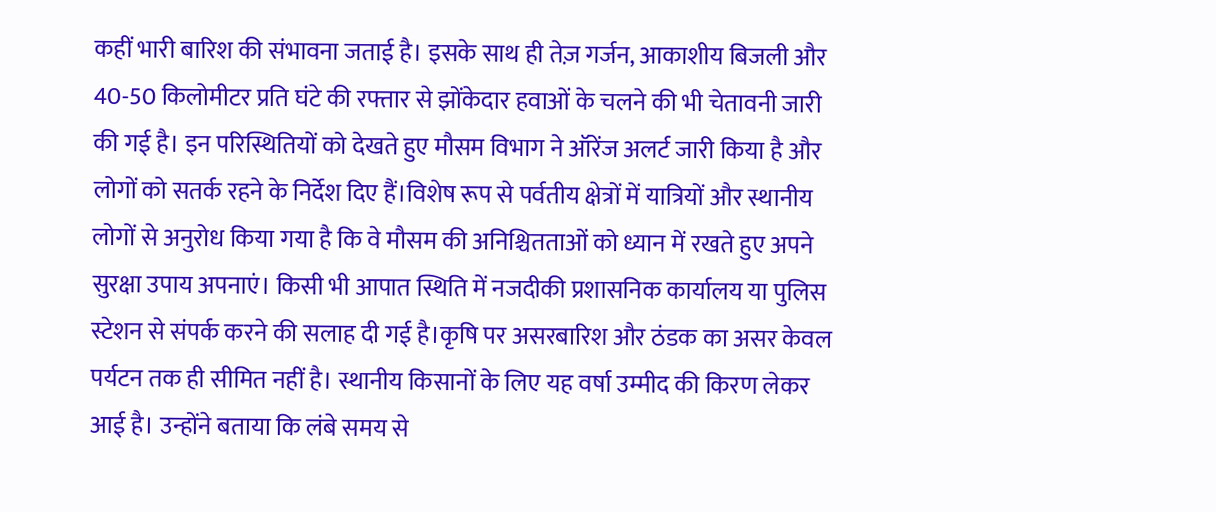कहीं भारी बारिश की संभावना जताई है। इसके साथ ही तेज़ गर्जन, आकाशीय बिजली और 40-50 किलोमीटर प्रति घंटे की रफ्तार से झोंकेदार हवाओं के चलने की भी चेतावनी जारी की गई है। इन परिस्थितियों को देखते हुए मौसम विभाग ने ऑरेंज अलर्ट जारी किया है और लोगों को सतर्क रहने के निर्देश दिए हैं।विशेष रूप से पर्वतीय क्षेत्रों में यात्रियों और स्थानीय लोगों से अनुरोध किया गया है कि वे मौसम की अनिश्चितताओं को ध्यान में रखते हुए अपने सुरक्षा उपाय अपनाएं। किसी भी आपात स्थिति में नजदीकी प्रशासनिक कार्यालय या पुलिस स्टेशन से संपर्क करने की सलाह दी गई है।कृषि पर असरबारिश और ठंडक का असर केवल पर्यटन तक ही सीमित नहीं है। स्थानीय किसानों के लिए यह वर्षा उम्मीद की किरण लेकर आई है। उन्होंने बताया कि लंबे समय से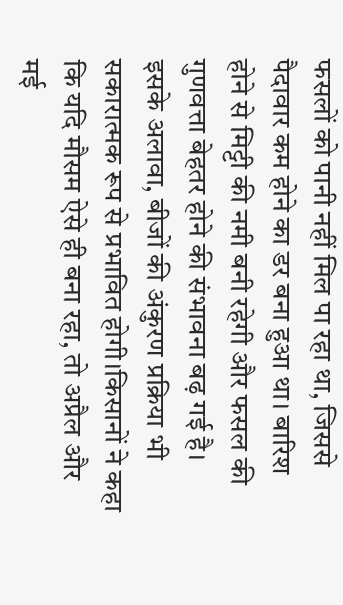फसलों को पानी नहीं मिल पा रहा था, जिससे पैदावार कम होने का डर बना हुआ था। बारिश होने से मिट्टी की नमी बनी रहेगी और फसल की गुणवत्ता बेहतर होने की संभावना बढ़ गई है। इसके अलावा, बीजों की अंकुरण प्रक्रिया भी सकारात्मक रूप से प्रभावित होगी।किसानों ने कहा कि यदि मौसम ऐसे ही बना रहा, तो अप्रैल और मई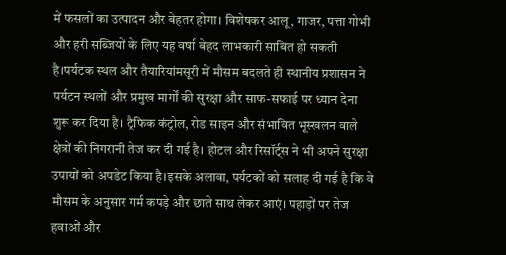में फसलों का उत्पादन और बेहतर होगा। विशेषकर आलू, गाजर, पत्ता गोभी और हरी सब्जियों के लिए यह वर्षा बेहद लाभकारी साबित हो सकती है।पर्यटक स्थल और तैयारियांमसूरी में मौसम बदलते ही स्थानीय प्रशासन ने पर्यटन स्थलों और प्रमुख मार्गों की सुरक्षा और साफ-सफाई पर ध्यान देना शुरू कर दिया है। ट्रैफिक कंट्रोल, रोड साइन और संभावित भूस्खलन वाले क्षेत्रों की निगरानी तेज कर दी गई है। होटल और रिसॉर्ट्स ने भी अपने सुरक्षा उपायों को अपडेट किया है।इसके अलावा, पर्यटकों को सलाह दी गई है कि वे मौसम के अनुसार गर्म कपड़े और छाते साथ लेकर आएं। पहाड़ों पर तेज हवाओं और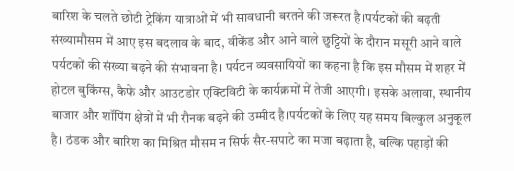बारिश के चलते छोटी ट्रेकिंग यात्राओं में भी सावधानी बरतने की जरूरत है।पर्यटकों की बढ़ती संख्यामौसम में आए इस बदलाव के बाद, वीकेंड और आने वाले छुट्टियों के दौरान मसूरी आने वाले पर्यटकों की संख्या बढ़ने की संभावना है। पर्यटन व्यवसायियों का कहना है कि इस मौसम में शहर में होटल बुकिंग्स, कैफे और आउटडोर एक्टिविटी के कार्यक्रमों में तेजी आएगी। इसके अलावा, स्थानीय बाजार और शॉपिंग क्षेत्रों में भी रौनक बढ़ने की उम्मीद है।पर्यटकों के लिए यह समय बिल्कुल अनुकूल है। ठंडक और बारिश का मिश्रित मौसम न सिर्फ सैर-सपाटे का मजा बढ़ाता है, बल्कि पहाड़ों की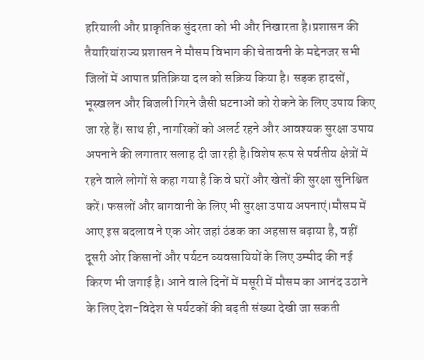हरियाली और प्राकृतिक सुंदरता को भी और निखारता है।प्रशासन की तैयारियांराज्य प्रशासन ने मौसम विभाग की चेतावनी के मद्देनजर सभी जिलों में आपात प्रतिक्रिया दल को सक्रिय किया है। सड़क हादसों, भूस्खलन और बिजली गिरने जैसी घटनाओं को रोकने के लिए उपाय किए जा रहे हैं। साथ ही, नागरिकों को अलर्ट रहने और आवश्यक सुरक्षा उपाय अपनाने की लगातार सलाह दी जा रही है।विशेष रूप से पर्वतीय क्षेत्रों में रहने वाले लोगों से कहा गया है कि वे घरों और खेतों की सुरक्षा सुनिश्चित करें। फसलों और बागवानी के लिए भी सुरक्षा उपाय अपनाएं।मौसम में आए इस बदलाव ने एक ओर जहां ठंडक का अहसास बढ़ाया है, वहीं दूसरी ओर किसानों और पर्यटन व्यवसायियों के लिए उम्मीद की नई किरण भी जगाई है। आने वाले दिनों में मसूरी में मौसम का आनंद उठाने के लिए देश-विदेश से पर्यटकों की बढ़ती संख्या देखी जा सकती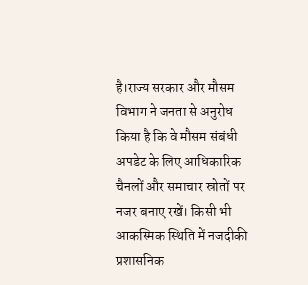है।राज्य सरकार और मौसम विभाग ने जनता से अनुरोध किया है कि वे मौसम संबंधी अपडेट के लिए आधिकारिक चैनलों और समाचार स्रोतों पर नजर बनाए रखें। किसी भी आकस्मिक स्थिति में नजदीकी प्रशासनिक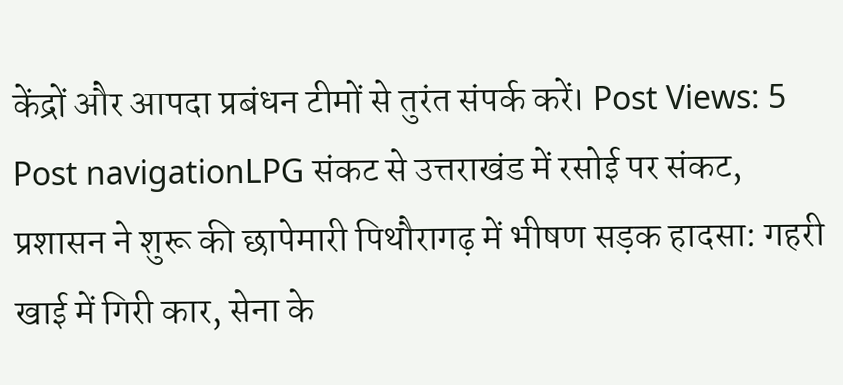केंद्रों और आपदा प्रबंधन टीमों से तुरंत संपर्क करें। Post Views: 5 Post navigationLPG संकट से उत्तराखंड में रसोई पर संकट, प्रशासन ने शुरू की छापेमारी पिथौरागढ़ में भीषण सड़क हादसा: गहरी खाई में गिरी कार, सेना के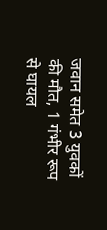जवान समेत 3 युवकों की मौत, 1 गंभीर रूप से घायल